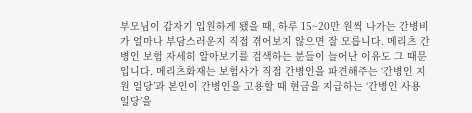부모님이 갑자기 입원하게 됐을 때, 하루 15~20만 원씩 나가는 간병비가 얼마나 부담스러운지 직접 겪어보지 않으면 잘 모릅니다. 메리츠 간병인 보험 자세히 알아보기를 검색하는 분들이 늘어난 이유도 그 때문입니다. 메리츠화재는 보험사가 직접 간병인을 파견해주는 ‘간병인 지원 일당’과 본인이 간병인을 고용할 때 현금을 지급하는 ‘간병인 사용일당’을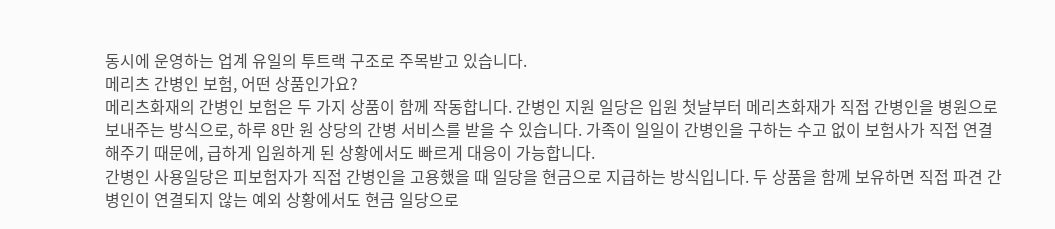동시에 운영하는 업계 유일의 투트랙 구조로 주목받고 있습니다.
메리츠 간병인 보험, 어떤 상품인가요?
메리츠화재의 간병인 보험은 두 가지 상품이 함께 작동합니다. 간병인 지원 일당은 입원 첫날부터 메리츠화재가 직접 간병인을 병원으로 보내주는 방식으로, 하루 8만 원 상당의 간병 서비스를 받을 수 있습니다. 가족이 일일이 간병인을 구하는 수고 없이 보험사가 직접 연결해주기 때문에, 급하게 입원하게 된 상황에서도 빠르게 대응이 가능합니다.
간병인 사용일당은 피보험자가 직접 간병인을 고용했을 때 일당을 현금으로 지급하는 방식입니다. 두 상품을 함께 보유하면 직접 파견 간병인이 연결되지 않는 예외 상황에서도 현금 일당으로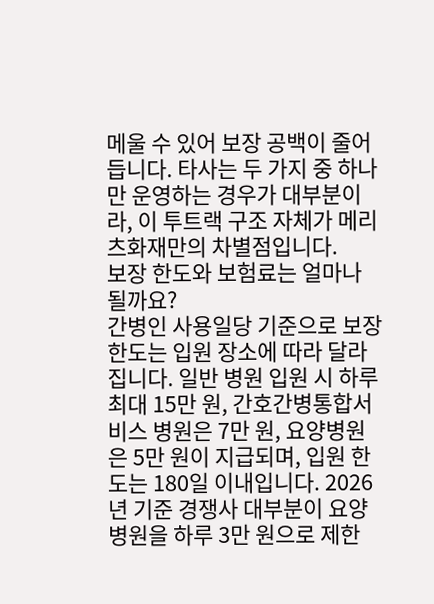메울 수 있어 보장 공백이 줄어듭니다. 타사는 두 가지 중 하나만 운영하는 경우가 대부분이라, 이 투트랙 구조 자체가 메리츠화재만의 차별점입니다.
보장 한도와 보험료는 얼마나 될까요?
간병인 사용일당 기준으로 보장 한도는 입원 장소에 따라 달라집니다. 일반 병원 입원 시 하루 최대 15만 원, 간호간병통합서비스 병원은 7만 원, 요양병원은 5만 원이 지급되며, 입원 한도는 180일 이내입니다. 2026년 기준 경쟁사 대부분이 요양병원을 하루 3만 원으로 제한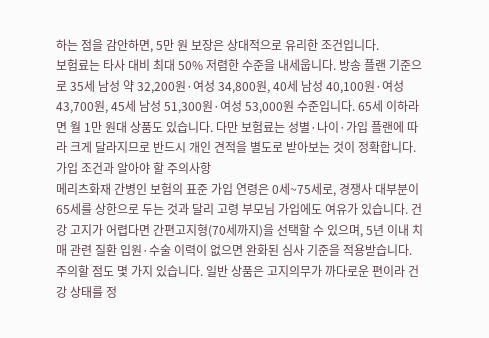하는 점을 감안하면, 5만 원 보장은 상대적으로 유리한 조건입니다.
보험료는 타사 대비 최대 50% 저렴한 수준을 내세웁니다. 방송 플랜 기준으로 35세 남성 약 32,200원·여성 34,800원, 40세 남성 40,100원·여성 43,700원, 45세 남성 51,300원·여성 53,000원 수준입니다. 65세 이하라면 월 1만 원대 상품도 있습니다. 다만 보험료는 성별·나이·가입 플랜에 따라 크게 달라지므로 반드시 개인 견적을 별도로 받아보는 것이 정확합니다.
가입 조건과 알아야 할 주의사항
메리츠화재 간병인 보험의 표준 가입 연령은 0세~75세로, 경쟁사 대부분이 65세를 상한으로 두는 것과 달리 고령 부모님 가입에도 여유가 있습니다. 건강 고지가 어렵다면 간편고지형(70세까지)을 선택할 수 있으며, 5년 이내 치매 관련 질환 입원·수술 이력이 없으면 완화된 심사 기준을 적용받습니다.
주의할 점도 몇 가지 있습니다. 일반 상품은 고지의무가 까다로운 편이라 건강 상태를 정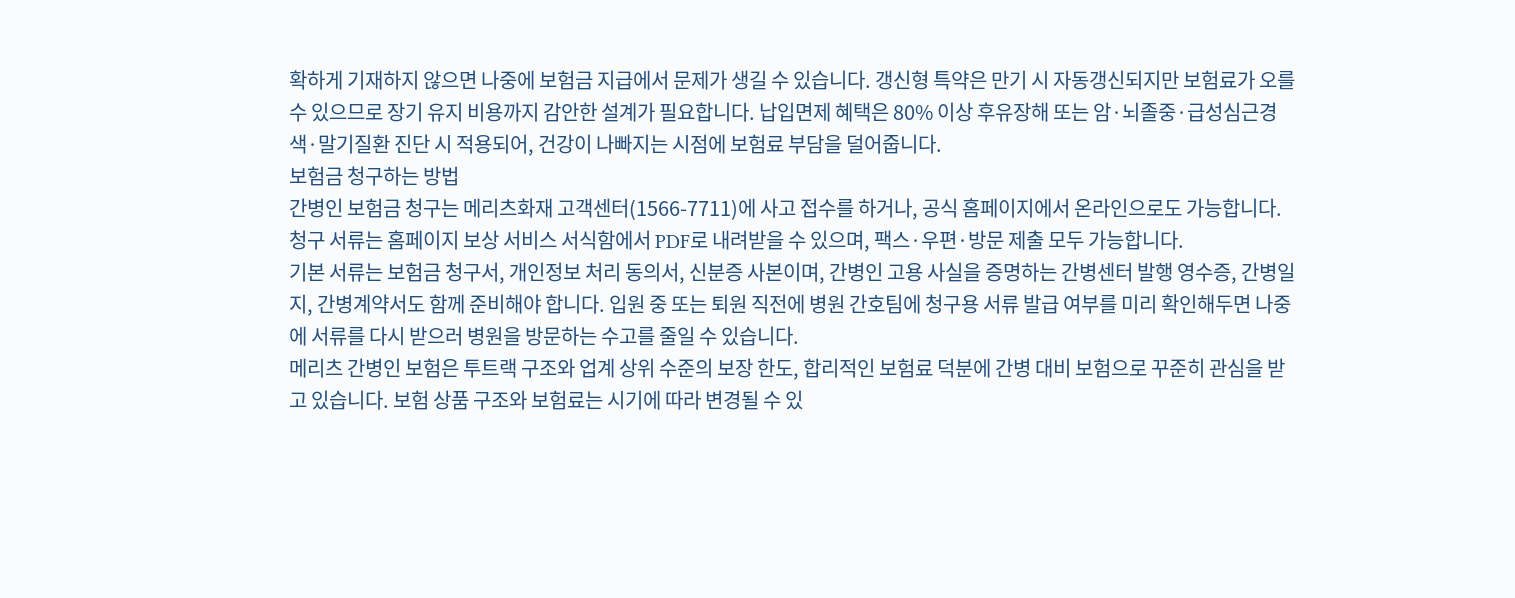확하게 기재하지 않으면 나중에 보험금 지급에서 문제가 생길 수 있습니다. 갱신형 특약은 만기 시 자동갱신되지만 보험료가 오를 수 있으므로 장기 유지 비용까지 감안한 설계가 필요합니다. 납입면제 혜택은 80% 이상 후유장해 또는 암·뇌졸중·급성심근경색·말기질환 진단 시 적용되어, 건강이 나빠지는 시점에 보험료 부담을 덜어줍니다.
보험금 청구하는 방법
간병인 보험금 청구는 메리츠화재 고객센터(1566-7711)에 사고 접수를 하거나, 공식 홈페이지에서 온라인으로도 가능합니다. 청구 서류는 홈페이지 보상 서비스 서식함에서 PDF로 내려받을 수 있으며, 팩스·우편·방문 제출 모두 가능합니다.
기본 서류는 보험금 청구서, 개인정보 처리 동의서, 신분증 사본이며, 간병인 고용 사실을 증명하는 간병센터 발행 영수증, 간병일지, 간병계약서도 함께 준비해야 합니다. 입원 중 또는 퇴원 직전에 병원 간호팀에 청구용 서류 발급 여부를 미리 확인해두면 나중에 서류를 다시 받으러 병원을 방문하는 수고를 줄일 수 있습니다.
메리츠 간병인 보험은 투트랙 구조와 업계 상위 수준의 보장 한도, 합리적인 보험료 덕분에 간병 대비 보험으로 꾸준히 관심을 받고 있습니다. 보험 상품 구조와 보험료는 시기에 따라 변경될 수 있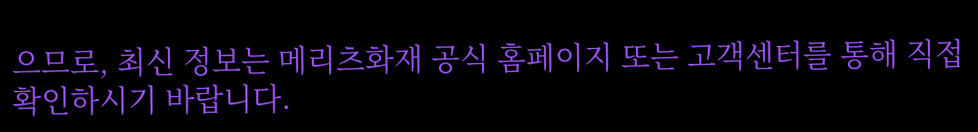으므로, 최신 정보는 메리츠화재 공식 홈페이지 또는 고객센터를 통해 직접 확인하시기 바랍니다.